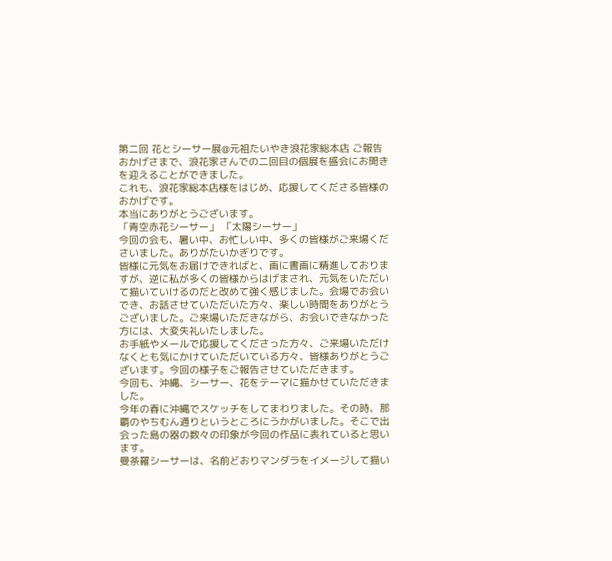第二回 花とシーサー展@元祖たいやき浪花家総本店 ご報告
おかげさまで、浪花家さんでの二回目の個展を盛会にお開きを迎えることができました。
これも、浪花家総本店様をはじめ、応援してくださる皆様のおかげです。
本当にありがとうございます。
「青空赤花シーサー」 「太陽シーサー」
今回の会も、暑い中、お忙しい中、多くの皆様がご来場くださいました。ありがたいかぎりです。
皆様に元気をお届けできればと、画に書画に精進しておりますが、逆に私が多くの皆様からはげまされ、元気をいただいて描いていけるのだと改めて強く感じました。会場でお会いでき、お話させていただいた方々、楽しい時間をありがとうございました。ご来場いただきながら、お会いできなかった方には、大変失礼いたしました。
お手紙やメールで応援してくださった方々、ご来場いただけなくとも気にかけていただいている方々、皆様ありがとうございます。今回の様子をご報告させていただきます。
今回も、沖縄、シーサー、花をテーマに描かせていただきました。
今年の春に沖縄でスケッチをしてまわりました。その時、那覇のやちむん通りというところにうかがいました。そこで出会った島の器の数々の印象が今回の作品に表れていると思います。
曼荼羅シーサーは、名前どおりマンダラをイメージして描い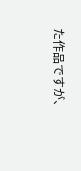た作品ですが、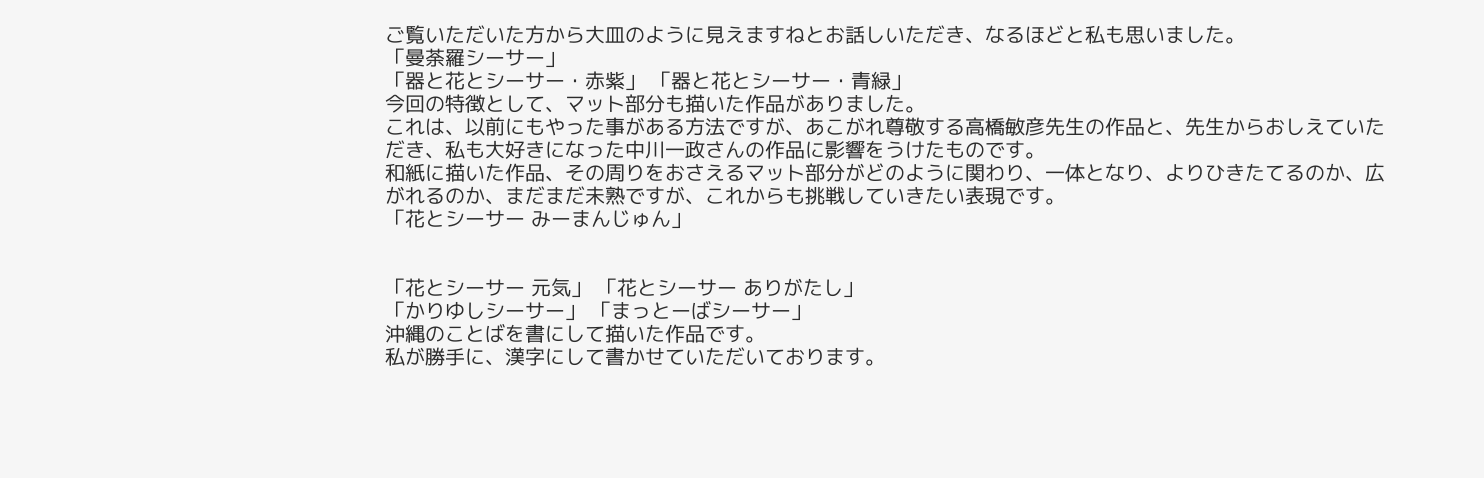ご覧いただいた方から大皿のように見えますねとお話しいただき、なるほどと私も思いました。
「曼荼羅シーサー」
「器と花とシーサー・赤紫」 「器と花とシーサー・青緑」
今回の特徴として、マット部分も描いた作品がありました。
これは、以前にもやった事がある方法ですが、あこがれ尊敬する高橋敏彦先生の作品と、先生からおしえていただき、私も大好きになった中川一政さんの作品に影響をうけたものです。
和紙に描いた作品、その周りをおさえるマット部分がどのように関わり、一体となり、よりひきたてるのか、広がれるのか、まだまだ未熟ですが、これからも挑戦していきたい表現です。
「花とシーサー みーまんじゅん」


「花とシーサー 元気」 「花とシーサー ありがたし」
「かりゆしシーサー」 「まっとーばシーサー」
沖縄のことばを書にして描いた作品です。
私が勝手に、漢字にして書かせていただいております。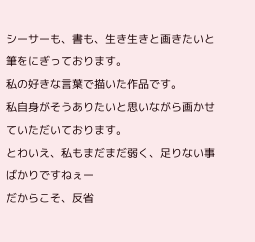シーサーも、書も、生き生きと画きたいと筆をにぎっております。
私の好きな言葉で描いた作品です。
私自身がそうありたいと思いながら画かせていただいております。
とわいえ、私もまだまだ弱く、足りない事ばかりですねぇー
だからこそ、反省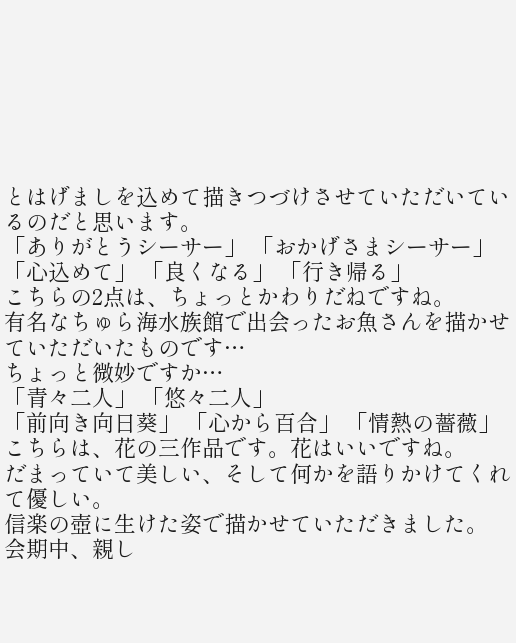とはげましを込めて描きつづけさせていただいているのだと思います。
「ありがとうシーサー」 「おかげさまシーサー」
「心込めて」 「良くなる」 「行き帰る」
こちらの2点は、ちょっとかわりだねですね。
有名なちゅら海水族館で出会ったお魚さんを描かせていただいたものです…
ちょっと微妙ですか…
「青々二人」 「悠々二人」
「前向き向日葵」 「心から百合」 「情熱の薔薇」
こちらは、花の三作品です。花はいいですね。
だまっていて美しい、そして何かを語りかけてくれて優しい。
信楽の壺に生けた姿で描かせていただきました。
会期中、親し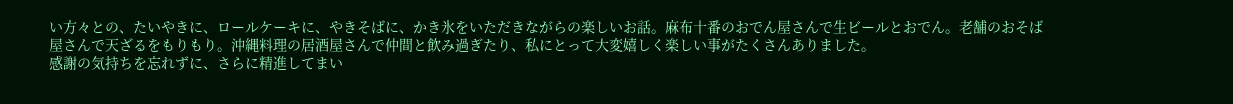い方々との、たいやきに、ロールケーキに、やきそばに、かき氷をいただきながらの楽しいお話。麻布十番のおでん屋さんで生ビールとおでん。老舗のおそば屋さんで天ざるをもりもり。沖縄料理の居酒屋さんで仲間と飲み過ぎたり、私にとって大変嬉しく楽しい事がたくさんありました。
感謝の気持ちを忘れずに、さらに精進してまい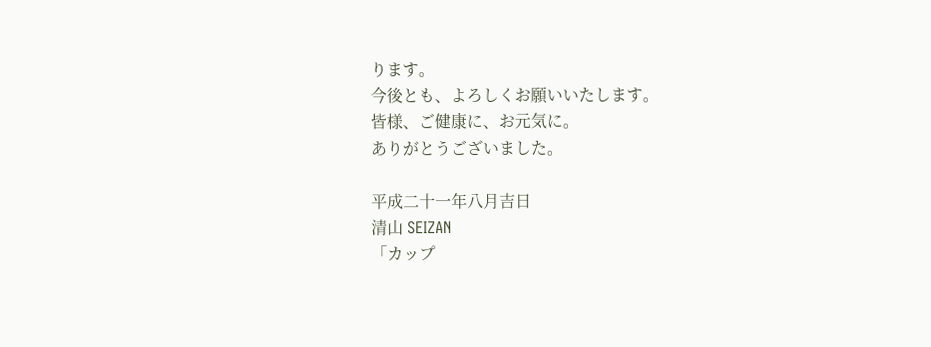ります。
今後とも、よろしくお願いいたします。
皆様、ご健康に、お元気に。
ありがとうございました。

平成二十一年八月吉日
清山 SEIZAN
「カップ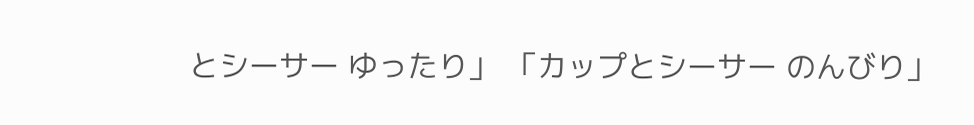とシーサー ゆったり」 「カップとシーサー のんびり」